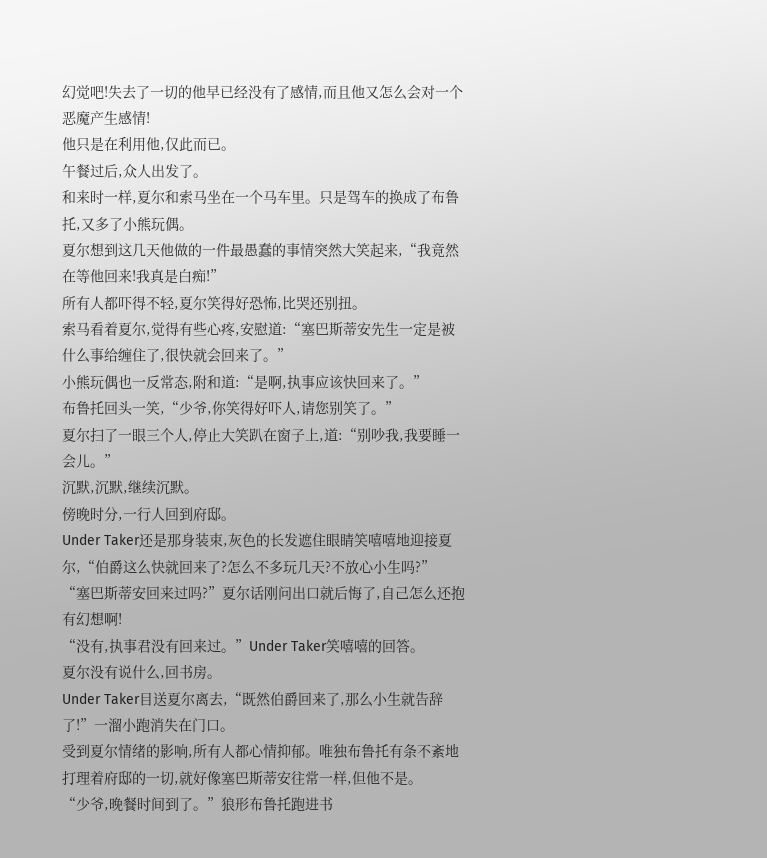幻觉吧!失去了一切的他早已经没有了感情,而且他又怎么会对一个恶魔产生感情!
他只是在利用他,仅此而已。
午餐过后,众人出发了。
和来时一样,夏尔和索马坐在一个马车里。只是驾车的换成了布鲁托,又多了小熊玩偶。
夏尔想到这几天他做的一件最愚蠢的事情突然大笑起来,“我竟然在等他回来!我真是白痴!”
所有人都吓得不轻,夏尔笑得好恐怖,比哭还别扭。
索马看着夏尔,觉得有些心疼,安慰道:“塞巴斯蒂安先生一定是被什么事给缠住了,很快就会回来了。”
小熊玩偶也一反常态,附和道:“是啊,执事应该快回来了。”
布鲁托回头一笑,“少爷,你笑得好吓人,请您别笑了。”
夏尔扫了一眼三个人,停止大笑趴在窗子上,道:“别吵我,我要睡一会儿。”
沉默,沉默,继续沉默。
傍晚时分,一行人回到府邸。
Under Taker还是那身装束,灰色的长发遮住眼睛笑嘻嘻地迎接夏尔,“伯爵这么快就回来了?怎么不多玩几天?不放心小生吗?”
“塞巴斯蒂安回来过吗?”夏尔话刚问出口就后悔了,自己怎么还抱有幻想啊!
“没有,执事君没有回来过。”Under Taker笑嘻嘻的回答。
夏尔没有说什么,回书房。
Under Taker目送夏尔离去,“既然伯爵回来了,那么小生就告辞了!”一溜小跑消失在门口。
受到夏尔情绪的影响,所有人都心情抑郁。唯独布鲁托有条不紊地打理着府邸的一切,就好像塞巴斯蒂安往常一样,但他不是。
“少爷,晚餐时间到了。”狼形布鲁托跑进书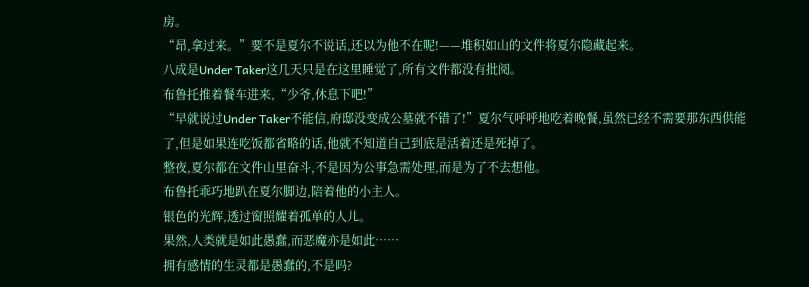房。
“昂,拿过来。”要不是夏尔不说话,还以为他不在呢!——堆积如山的文件将夏尔隐藏起来。
八成是Under Taker这几天只是在这里睡觉了,所有文件都没有批阅。
布鲁托推着餐车进来,“少爷,休息下吧!”
“早就说过Under Taker不能信,府邸没变成公墓就不错了!”夏尔气呼呼地吃着晚餐,虽然已经不需要那东西供能了,但是如果连吃饭都省略的话,他就不知道自己到底是活着还是死掉了。
整夜,夏尔都在文件山里奋斗,不是因为公事急需处理,而是为了不去想他。
布鲁托乖巧地趴在夏尔脚边,陪着他的小主人。
银色的光辉,透过窗照耀着孤单的人儿。
果然,人类就是如此愚蠢,而恶魔亦是如此……
拥有感情的生灵都是愚蠢的,不是吗?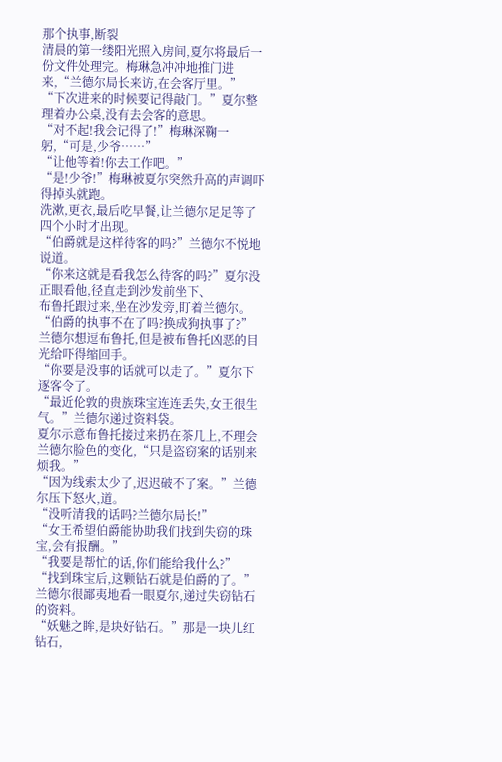那个执事,断裂
清晨的第一缕阳光照入房间,夏尔将最后一份文件处理完。梅琳急冲冲地推门进来,“兰德尔局长来访,在会客厅里。”
“下次进来的时候要记得敲门。”夏尔整理着办公桌,没有去会客的意思。
“对不起!我会记得了!”梅琳深鞠一躬,“可是,少爷……”
“让他等着!你去工作吧。”
“是!少爷!”梅琳被夏尔突然升高的声调吓得掉头就跑。
洗漱,更衣,最后吃早餐,让兰德尔足足等了四个小时才出现。
“伯爵就是这样待客的吗?”兰德尔不悦地说道。
“你来这就是看我怎么待客的吗?”夏尔没正眼看他,径直走到沙发前坐下、
布鲁托跟过来,坐在沙发旁,盯着兰德尔。
“伯爵的执事不在了吗?换成狗执事了?”兰德尔想逗布鲁托,但是被布鲁托凶恶的目光给吓得缩回手。
“你要是没事的话就可以走了。”夏尔下逐客令了。
“最近伦敦的贵族珠宝连连丢失,女王很生气。”兰德尔递过资料袋。
夏尔示意布鲁托接过来扔在茶几上,不理会兰德尔脸色的变化,“只是盗窃案的话别来烦我。”
“因为线索太少了,迟迟破不了案。”兰德尔压下怒火,道。
“没听清我的话吗?兰德尔局长!”
“女王希望伯爵能协助我们找到失窃的珠宝,会有报酬。”
“我要是帮忙的话,你们能给我什么?”
“找到珠宝后,这颗钻石就是伯爵的了。”兰德尔很鄙夷地看一眼夏尔,递过失窃钻石的资料。
“妖魅之眸,是块好钻石。”那是一块儿红钻石,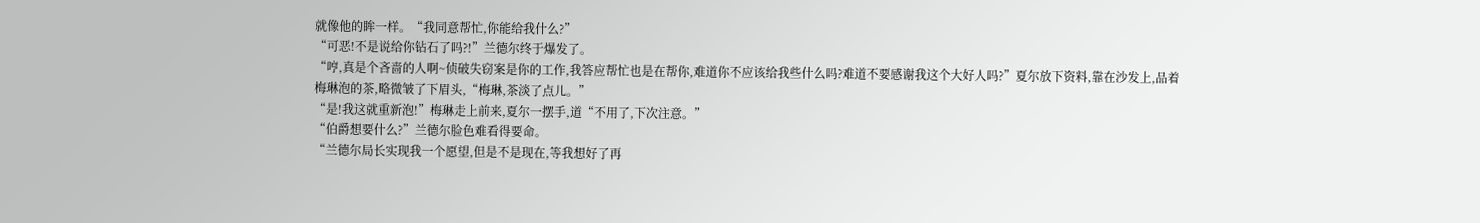就像他的眸一样。“我同意帮忙,你能给我什么?”
“可恶!不是说给你钻石了吗?!”兰德尔终于爆发了。
“哼,真是个吝啬的人啊~侦破失窃案是你的工作,我答应帮忙也是在帮你,难道你不应该给我些什么吗?难道不要感谢我这个大好人吗?”夏尔放下资料,靠在沙发上,品着梅琳泡的茶,略微皱了下眉头,“梅琳,茶淡了点儿。”
“是!我这就重新泡!”梅琳走上前来,夏尔一摆手,道“不用了,下次注意。”
“伯爵想要什么?”兰德尔脸色难看得要命。
“兰德尔局长实现我一个愿望,但是不是现在,等我想好了再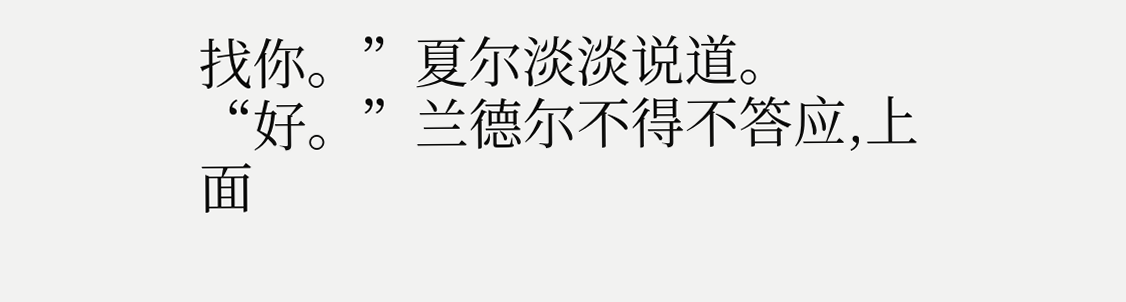找你。”夏尔淡淡说道。
“好。”兰德尔不得不答应,上面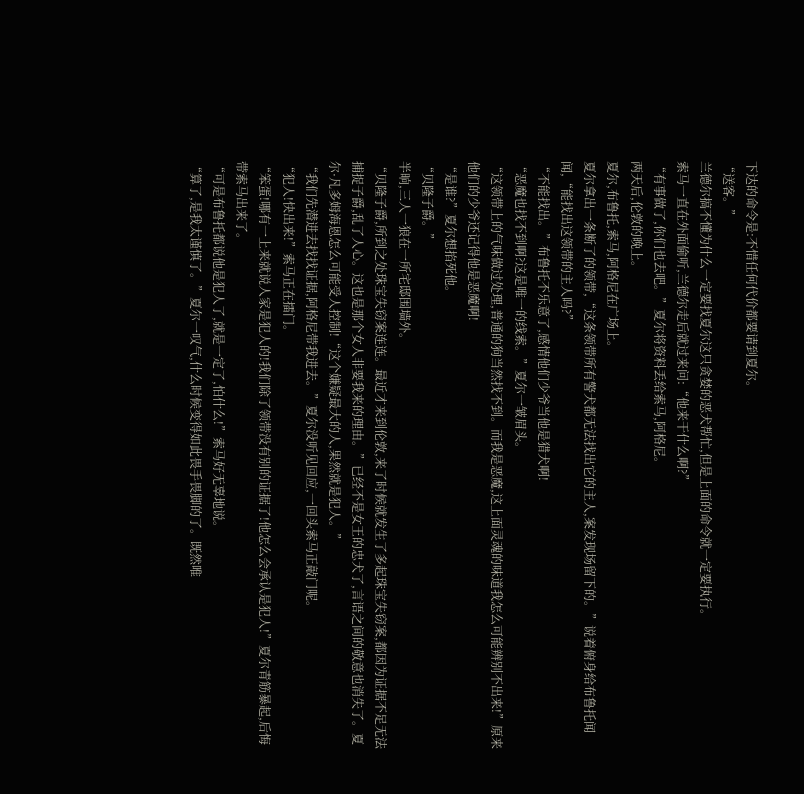下达的命令是:不惜任何代价都要请到夏尔。
“送客。”
兰德尔搞不懂为什么一定要找夏尔这只贪婪的恶犬帮忙,但是上面的命令就一定要执行。
索马一直在外面偷听,兰德尔走后就过来问:“他来干什么啊?”
“有事做了,你们也去吧。”夏尔将资料丢给索马,阿格尼。
两天后,伦敦的晚上。
夏尔,布鲁托,索马,阿格尼在广场上。
夏尔拿出一条断了的领带,“这条领带所有警犬都无法找出它的主人,案发现场留下的。”说着俯身给布鲁托闻闻,“能找出这领带的主人吗?”
“不能找出。”布鲁托不乐意了,感情他们少爷当他是猎犬啊!
“恶魔也找不到啊?这是唯一的线索。”夏尔一皱眉头。
“这领带上的气味做过处理,普通的狗当然找不到。而我是恶魔,这上面灵魂的味道我怎么可能辨别不出来!”原来他们的少爷还记得他是恶魔啊!
“是谁?”夏尔想掐死他。
“贝隆子爵。”
半晌,三人一狼在一所宅邸围墙外。
“贝隆子爵,所到之处珠宝失窃案连连。最近才来到伦敦,来了时候就发生了多起珠宝失窃案,都因为证据不足无法捕捉子爵,乱了人心。这也是那个女人非要我来的理由。”已经不是女王的忠犬了,言语之间的敬意也消失了。夏尔·凡多姆海恩怎么可能受人控制!“这个嫌疑最大的人,果然就是犯人。”
“我们先潜进去找找证据,阿格尼带我进去。”夏尔没听见回应,一回头索马正敲门呢。
“犯人!快出来!”索马正在擂门。
“笨蛋!哪有一上来就说人家是犯人的!我们除了领带没有别的证据了!他怎么会承认是犯人!”夏尔青筋暴起,后悔带索马出来了。
“可是布鲁托都说他是犯人了,就是一定了,怕什么!”索马好无辜地说。
“算了,是我太谨慎了。”夏尔一叹气,什么时候变得如此畏手畏脚的了。既然唯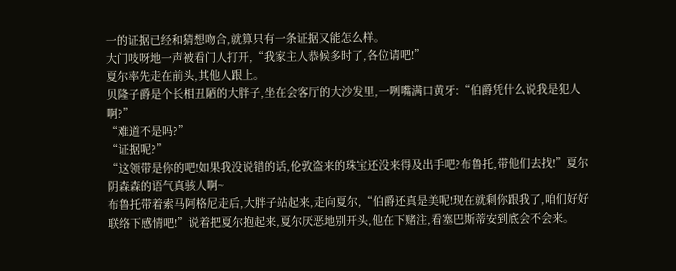一的证据已经和猜想吻合,就算只有一条证据又能怎么样。
大门吱呀地一声被看门人打开,“我家主人恭候多时了,各位请吧!”
夏尔率先走在前头,其他人跟上。
贝隆子爵是个长相丑陋的大胖子,坐在会客厅的大沙发里,一咧嘴满口黄牙:“伯爵凭什么说我是犯人啊?”
“难道不是吗?”
“证据呢?”
“这领带是你的吧!如果我没说错的话,伦敦盗来的珠宝还没来得及出手吧?布鲁托,带他们去找!”夏尔阴森森的语气真骇人啊~
布鲁托带着索马阿格尼走后,大胖子站起来,走向夏尔,“伯爵还真是美呢!现在就剩你跟我了,咱们好好联络下感情吧!”说着把夏尔抱起来,夏尔厌恶地别开头,他在下赌注,看塞巴斯蒂安到底会不会来。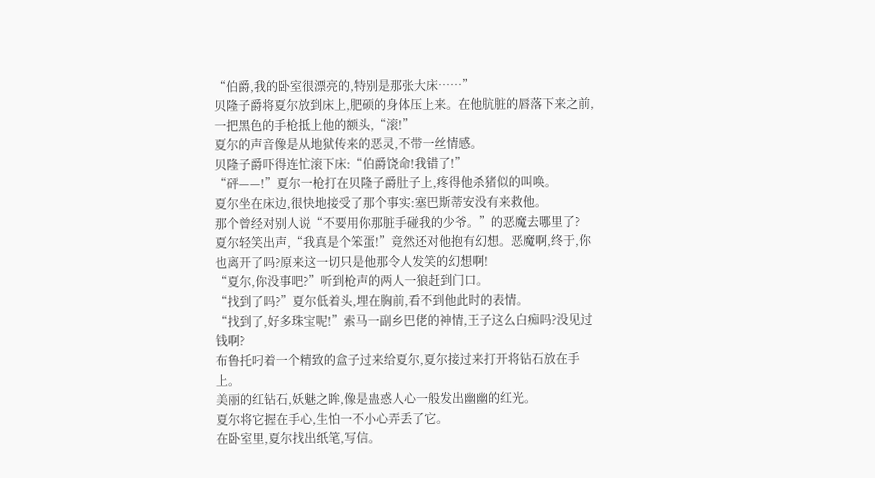“伯爵,我的卧室很漂亮的,特别是那张大床……”
贝隆子爵将夏尔放到床上,肥硕的身体压上来。在他肮脏的唇落下来之前,一把黑色的手枪抵上他的额头,“滚!”
夏尔的声音像是从地狱传来的恶灵,不带一丝情感。
贝隆子爵吓得连忙滚下床:“伯爵饶命!我错了!”
“砰——!”夏尔一枪打在贝隆子爵肚子上,疼得他杀猪似的叫唤。
夏尔坐在床边,很快地接受了那个事实:塞巴斯蒂安没有来救他。
那个曾经对别人说“不要用你那脏手碰我的少爷。”的恶魔去哪里了?
夏尔轻笑出声,“我真是个笨蛋!”竟然还对他抱有幻想。恶魔啊,终于,你也离开了吗?原来这一切只是他那令人发笑的幻想啊!
“夏尔,你没事吧?”听到枪声的两人一狼赶到门口。
“找到了吗?”夏尔低着头,埋在胸前,看不到他此时的表情。
“找到了,好多珠宝呢!”索马一副乡巴佬的神情,王子这么白痴吗?没见过钱啊?
布鲁托叼着一个精致的盒子过来给夏尔,夏尔接过来打开将钻石放在手上。
美丽的红钻石,妖魅之眸,像是蛊惑人心一般发出幽幽的红光。
夏尔将它握在手心,生怕一不小心弄丢了它。
在卧室里,夏尔找出纸笔,写信。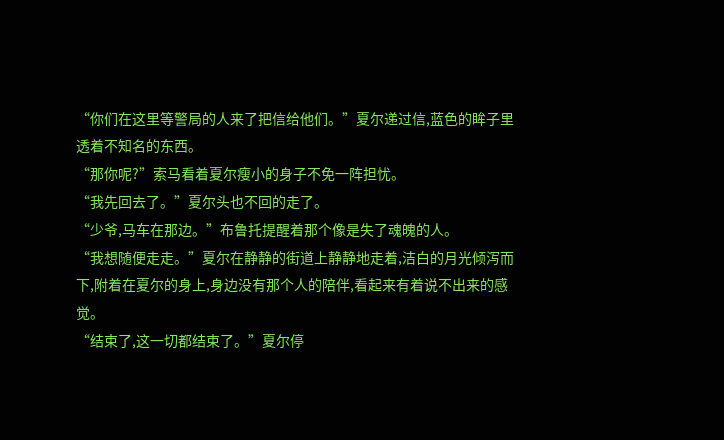“你们在这里等警局的人来了把信给他们。”夏尔递过信,蓝色的眸子里透着不知名的东西。
“那你呢?”索马看着夏尔瘦小的身子不免一阵担忧。
“我先回去了。”夏尔头也不回的走了。
“少爷,马车在那边。”布鲁托提醒着那个像是失了魂魄的人。
“我想随便走走。”夏尔在静静的街道上静静地走着,洁白的月光倾泻而下,附着在夏尔的身上,身边没有那个人的陪伴,看起来有着说不出来的感觉。
“结束了,这一切都结束了。”夏尔停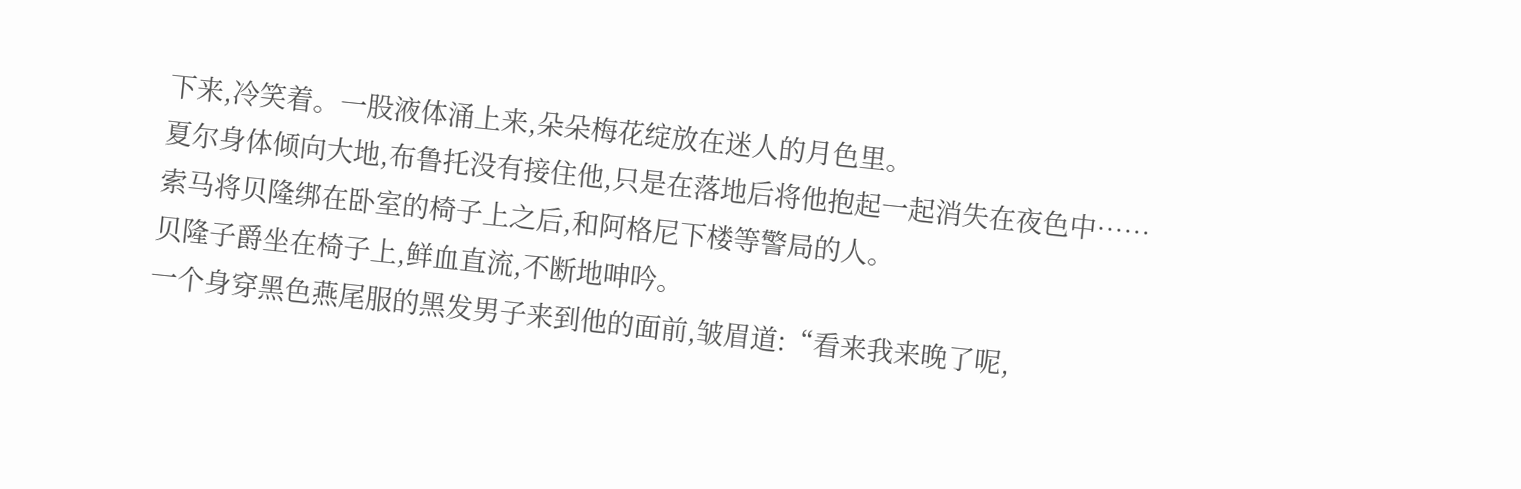下来,冷笑着。一股液体涌上来,朵朵梅花绽放在迷人的月色里。
夏尔身体倾向大地,布鲁托没有接住他,只是在落地后将他抱起一起消失在夜色中……
索马将贝隆绑在卧室的椅子上之后,和阿格尼下楼等警局的人。
贝隆子爵坐在椅子上,鲜血直流,不断地呻吟。
一个身穿黑色燕尾服的黑发男子来到他的面前,皱眉道:“看来我来晚了呢,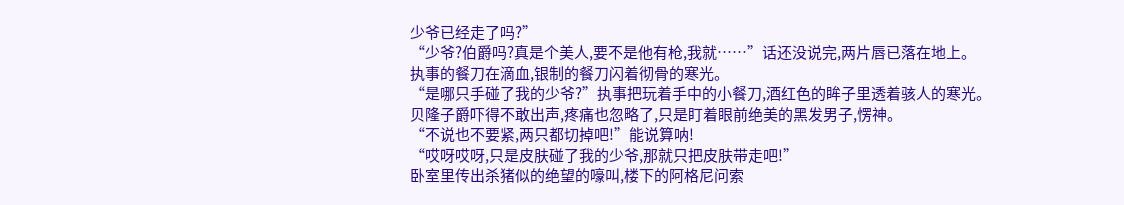少爷已经走了吗?”
“少爷?伯爵吗?真是个美人,要不是他有枪,我就……”话还没说完,两片唇已落在地上。
执事的餐刀在滴血,银制的餐刀闪着彻骨的寒光。
“是哪只手碰了我的少爷?”执事把玩着手中的小餐刀,酒红色的眸子里透着骇人的寒光。
贝隆子爵吓得不敢出声,疼痛也忽略了,只是盯着眼前绝美的黑发男子,愣神。
“不说也不要紧,两只都切掉吧!”能说算呐!
“哎呀哎呀,只是皮肤碰了我的少爷,那就只把皮肤带走吧!”
卧室里传出杀猪似的绝望的嚎叫,楼下的阿格尼问索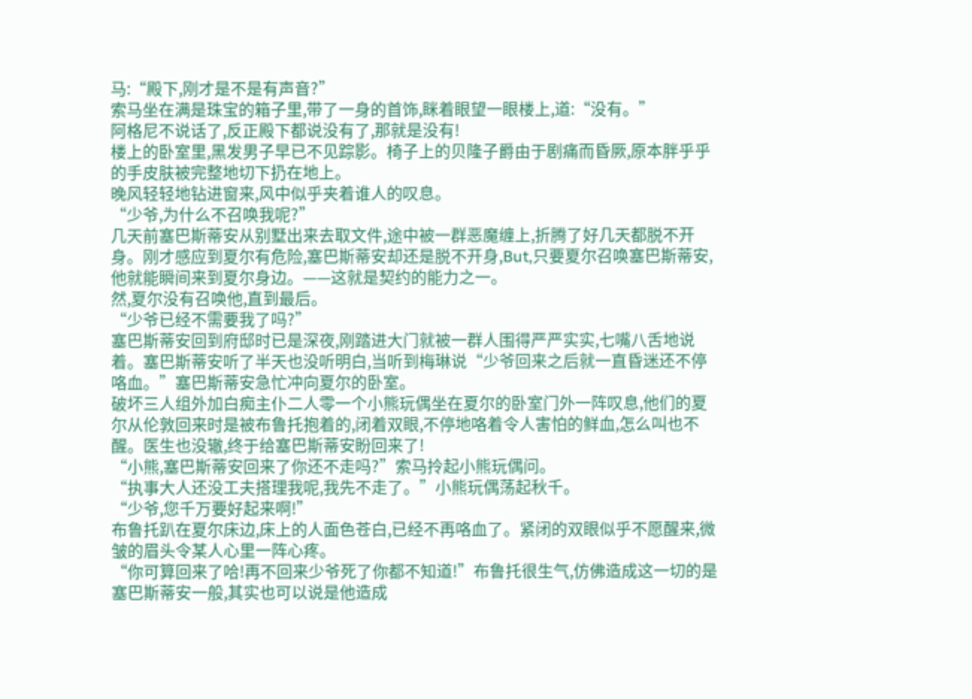马:“殿下,刚才是不是有声音?”
索马坐在满是珠宝的箱子里,带了一身的首饰,眯着眼望一眼楼上,道:“没有。”
阿格尼不说话了,反正殿下都说没有了,那就是没有!
楼上的卧室里,黑发男子早已不见踪影。椅子上的贝隆子爵由于剧痛而昏厥,原本胖乎乎的手皮肤被完整地切下扔在地上。
晚风轻轻地钻进窗来,风中似乎夹着谁人的叹息。
“少爷,为什么不召唤我呢?”
几天前塞巴斯蒂安从别墅出来去取文件,途中被一群恶魔缠上,折腾了好几天都脱不开身。刚才感应到夏尔有危险,塞巴斯蒂安却还是脱不开身,But,只要夏尔召唤塞巴斯蒂安,他就能瞬间来到夏尔身边。——这就是契约的能力之一。
然,夏尔没有召唤他,直到最后。
“少爷已经不需要我了吗?”
塞巴斯蒂安回到府邸时已是深夜,刚踏进大门就被一群人围得严严实实,七嘴八舌地说着。塞巴斯蒂安听了半天也没听明白,当听到梅琳说“少爷回来之后就一直昏迷还不停咯血。”塞巴斯蒂安急忙冲向夏尔的卧室。
破坏三人组外加白痴主仆二人零一个小熊玩偶坐在夏尔的卧室门外一阵叹息,他们的夏尔从伦敦回来时是被布鲁托抱着的,闭着双眼,不停地咯着令人害怕的鲜血,怎么叫也不醒。医生也没辙,终于给塞巴斯蒂安盼回来了!
“小熊,塞巴斯蒂安回来了你还不走吗?”索马拎起小熊玩偶问。
“执事大人还没工夫搭理我呢,我先不走了。”小熊玩偶荡起秋千。
“少爷,您千万要好起来啊!”
布鲁托趴在夏尔床边,床上的人面色苍白,已经不再咯血了。紧闭的双眼似乎不愿醒来,微皱的眉头令某人心里一阵心疼。
“你可算回来了哈!再不回来少爷死了你都不知道!”布鲁托很生气,仿佛造成这一切的是塞巴斯蒂安一般,其实也可以说是他造成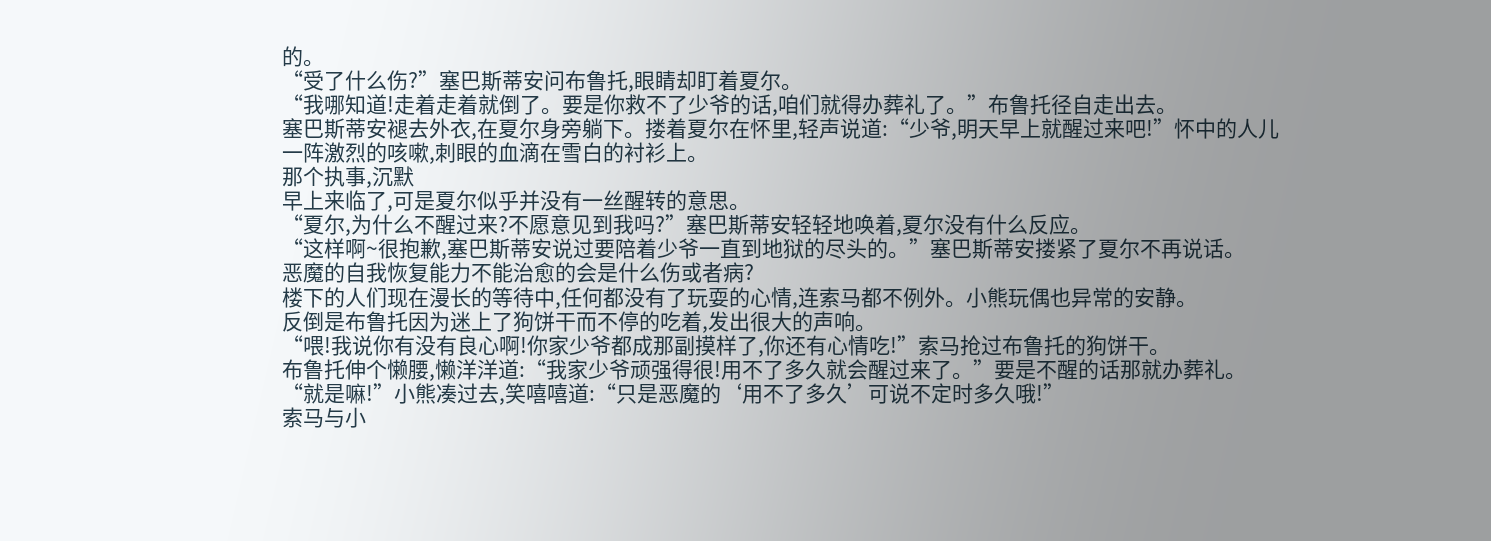的。
“受了什么伤?”塞巴斯蒂安问布鲁托,眼睛却盯着夏尔。
“我哪知道!走着走着就倒了。要是你救不了少爷的话,咱们就得办葬礼了。”布鲁托径自走出去。
塞巴斯蒂安褪去外衣,在夏尔身旁躺下。搂着夏尔在怀里,轻声说道:“少爷,明天早上就醒过来吧!”怀中的人儿一阵激烈的咳嗽,刺眼的血滴在雪白的衬衫上。
那个执事,沉默
早上来临了,可是夏尔似乎并没有一丝醒转的意思。
“夏尔,为什么不醒过来?不愿意见到我吗?”塞巴斯蒂安轻轻地唤着,夏尔没有什么反应。
“这样啊~很抱歉,塞巴斯蒂安说过要陪着少爷一直到地狱的尽头的。”塞巴斯蒂安搂紧了夏尔不再说话。
恶魔的自我恢复能力不能治愈的会是什么伤或者病?
楼下的人们现在漫长的等待中,任何都没有了玩耍的心情,连索马都不例外。小熊玩偶也异常的安静。
反倒是布鲁托因为迷上了狗饼干而不停的吃着,发出很大的声响。
“喂!我说你有没有良心啊!你家少爷都成那副摸样了,你还有心情吃!”索马抢过布鲁托的狗饼干。
布鲁托伸个懒腰,懒洋洋道:“我家少爷顽强得很!用不了多久就会醒过来了。”要是不醒的话那就办葬礼。
“就是嘛!”小熊凑过去,笑嘻嘻道:“只是恶魔的‘用不了多久’可说不定时多久哦!”
索马与小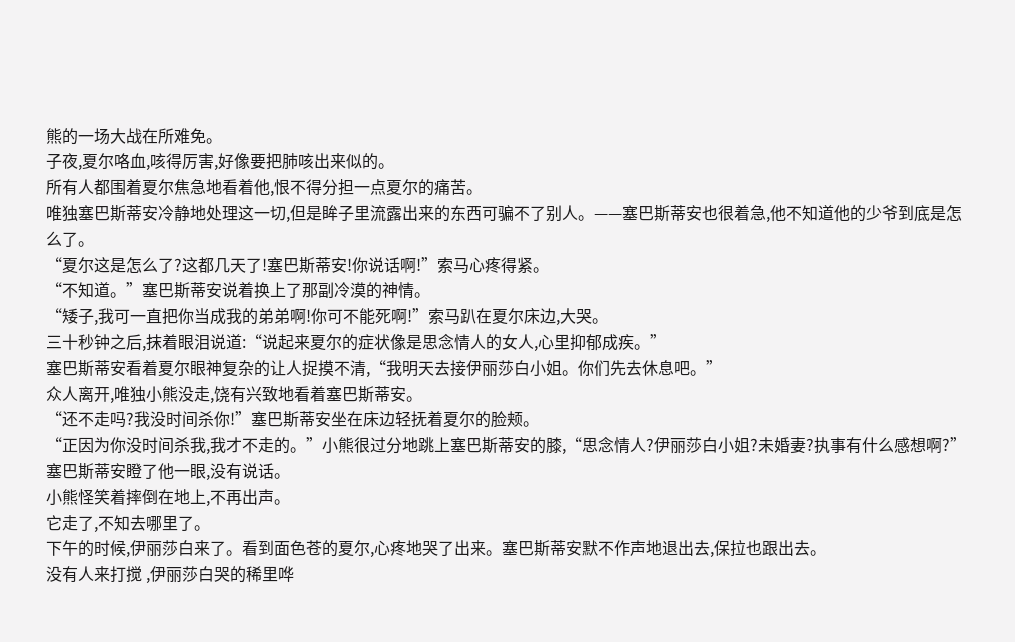熊的一场大战在所难免。
子夜,夏尔咯血,咳得厉害,好像要把肺咳出来似的。
所有人都围着夏尔焦急地看着他,恨不得分担一点夏尔的痛苦。
唯独塞巴斯蒂安冷静地处理这一切,但是眸子里流露出来的东西可骗不了别人。——塞巴斯蒂安也很着急,他不知道他的少爷到底是怎么了。
“夏尔这是怎么了?这都几天了!塞巴斯蒂安!你说话啊!”索马心疼得紧。
“不知道。”塞巴斯蒂安说着换上了那副冷漠的神情。
“矮子,我可一直把你当成我的弟弟啊!你可不能死啊!”索马趴在夏尔床边,大哭。
三十秒钟之后,抹着眼泪说道:“说起来夏尔的症状像是思念情人的女人,心里抑郁成疾。”
塞巴斯蒂安看着夏尔眼神复杂的让人捉摸不清,“我明天去接伊丽莎白小姐。你们先去休息吧。”
众人离开,唯独小熊没走,饶有兴致地看着塞巴斯蒂安。
“还不走吗?我没时间杀你!”塞巴斯蒂安坐在床边轻抚着夏尔的脸颊。
“正因为你没时间杀我,我才不走的。”小熊很过分地跳上塞巴斯蒂安的膝,“思念情人?伊丽莎白小姐?未婚妻?执事有什么感想啊?”
塞巴斯蒂安瞪了他一眼,没有说话。
小熊怪笑着摔倒在地上,不再出声。
它走了,不知去哪里了。
下午的时候,伊丽莎白来了。看到面色苍的夏尔,心疼地哭了出来。塞巴斯蒂安默不作声地退出去,保拉也跟出去。
没有人来打搅 ,伊丽莎白哭的稀里哗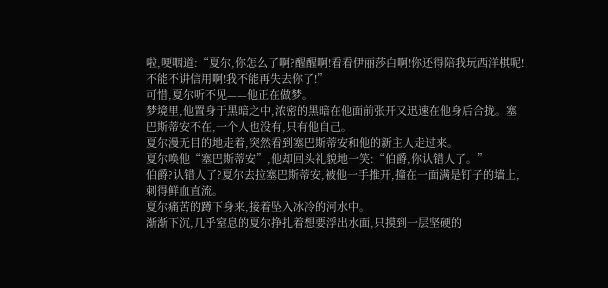啦,哽咽道:“夏尔,你怎么了啊?醒醒啊!看看伊丽莎白啊!你还得陪我玩西洋棋呢!不能不讲信用啊!我不能再失去你了!”
可惜,夏尔听不见——他正在做梦。
梦境里,他置身于黑暗之中,浓密的黑暗在他面前张开又迅速在他身后合拢。塞巴斯蒂安不在,一个人也没有,只有他自己。
夏尔漫无目的地走着,突然看到塞巴斯蒂安和他的新主人走过来。
夏尔唤他“塞巴斯蒂安”,他却回头礼貌地一笑:“伯爵,你认错人了。”
伯爵?认错人了?夏尔去拉塞巴斯蒂安,被他一手推开,撞在一面满是钉子的墙上,刺得鲜血直流。
夏尔痛苦的蹲下身来,接着坠入冰冷的河水中。
渐渐下沉,几乎窒息的夏尔挣扎着想要浮出水面,只摸到一层坚硬的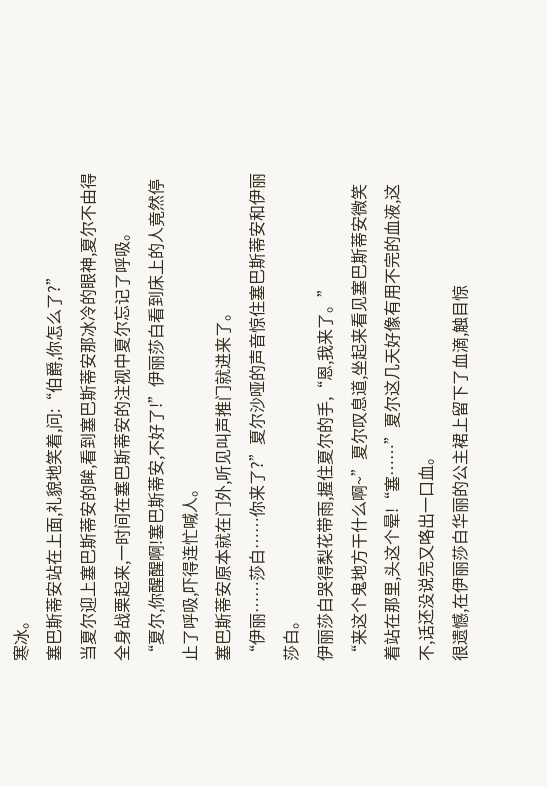寒冰。
塞巴斯蒂安站在上面,礼貌地笑着,问:“伯爵,你怎么了?”
当夏尔迎上塞巴斯蒂安的眸,看到塞巴斯蒂安那冰冷的眼神,夏尔不由得全身战栗起来,一时间在塞巴斯蒂安的注视中夏尔忘记了呼吸。
“夏尔,你醒醒啊!塞巴斯蒂安,不好了!”伊丽莎白看到床上的人竟然停止了呼吸,吓得连忙喊人。
塞巴斯蒂安原本就在门外,听见叫声推门就进来了。
“伊丽……莎白……你来了?”夏尔沙哑的声音惊住塞巴斯蒂安和伊丽莎白。
伊丽莎白哭得梨花带雨,握住夏尔的手,“恩,我来了。”
“来这个鬼地方干什么啊~”夏尔叹息道,坐起来看见塞巴斯蒂安微笑着站在那里,头这个晕!“塞……”夏尔这几天好像有用不完的血液,这不,话还没说完又咯出一口血。
很遗憾,在伊丽莎白华丽的公主裙上留下了血滴,触目惊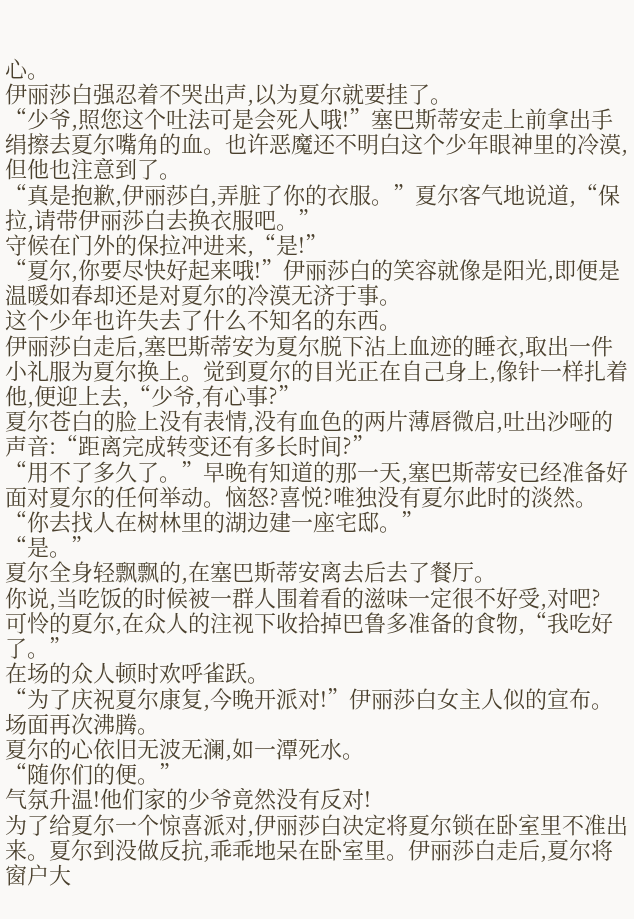心。
伊丽莎白强忍着不哭出声,以为夏尔就要挂了。
“少爷,照您这个吐法可是会死人哦!”塞巴斯蒂安走上前拿出手绢擦去夏尔嘴角的血。也许恶魔还不明白这个少年眼神里的冷漠,但他也注意到了。
“真是抱歉,伊丽莎白,弄脏了你的衣服。”夏尔客气地说道,“保拉,请带伊丽莎白去换衣服吧。”
守候在门外的保拉冲进来,“是!”
“夏尔,你要尽快好起来哦!”伊丽莎白的笑容就像是阳光,即便是温暖如春却还是对夏尔的冷漠无济于事。
这个少年也许失去了什么不知名的东西。
伊丽莎白走后,塞巴斯蒂安为夏尔脱下沾上血迹的睡衣,取出一件小礼服为夏尔换上。觉到夏尔的目光正在自己身上,像针一样扎着他,便迎上去,“少爷,有心事?”
夏尔苍白的脸上没有表情,没有血色的两片薄唇微启,吐出沙哑的声音:“距离完成转变还有多长时间?”
“用不了多久了。”早晚有知道的那一天,塞巴斯蒂安已经准备好面对夏尔的任何举动。恼怒?喜悦?唯独没有夏尔此时的淡然。
“你去找人在树林里的湖边建一座宅邸。”
“是。”
夏尔全身轻飘飘的,在塞巴斯蒂安离去后去了餐厅。
你说,当吃饭的时候被一群人围着看的滋味一定很不好受,对吧?
可怜的夏尔,在众人的注视下收拾掉巴鲁多准备的食物,“我吃好了。”
在场的众人顿时欢呼雀跃。
“为了庆祝夏尔康复,今晚开派对!”伊丽莎白女主人似的宣布。
场面再次沸腾。
夏尔的心依旧无波无澜,如一潭死水。
“随你们的便。”
气氛升温!他们家的少爷竟然没有反对!
为了给夏尔一个惊喜派对,伊丽莎白决定将夏尔锁在卧室里不准出来。夏尔到没做反抗,乖乖地呆在卧室里。伊丽莎白走后,夏尔将窗户大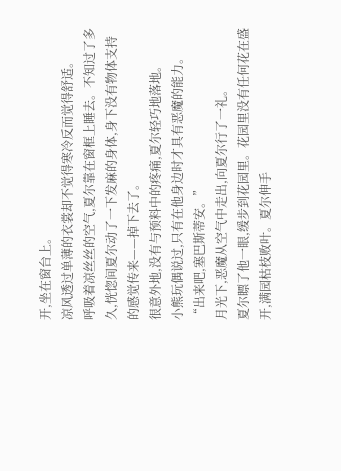开,坐在窗台上。
凉风透过单薄的衣裳却不觉得寒冷反而觉得舒适。
呼吸着凉丝丝的空气,夏尔靠在窗框上睡去。不知过了多久,恍惚间夏尔动了一下发麻的身体,身下没有物体支持的感觉传来——掉下去了。
很意外地,没有与预料中的疼痛,夏尔轻巧地落地。
小熊玩偶说过,只有在他身边时才具有恶魔的能力。
“出来吧,塞巴斯蒂安。”
月光下,恶魔从空气中走出,向夏尔行了一礼。
夏尔瞟了他一眼,缓步到花园里。花园里没有任何花在盛开,满园枯枝败叶。夏尔伸手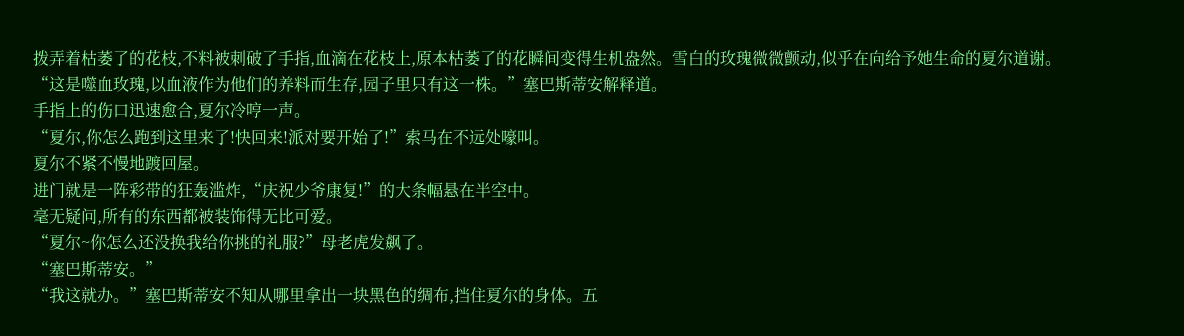拨弄着枯萎了的花枝,不料被刺破了手指,血滴在花枝上,原本枯萎了的花瞬间变得生机盎然。雪白的玫瑰微微颤动,似乎在向给予她生命的夏尔道谢。
“这是噬血玫瑰,以血液作为他们的养料而生存,园子里只有这一株。”塞巴斯蒂安解释道。
手指上的伤口迅速愈合,夏尔冷哼一声。
“夏尔,你怎么跑到这里来了!快回来!派对要开始了!”索马在不远处嚎叫。
夏尔不紧不慢地踱回屋。
进门就是一阵彩带的狂轰滥炸,“庆祝少爷康复!”的大条幅悬在半空中。
毫无疑问,所有的东西都被装饰得无比可爱。
“夏尔~你怎么还没换我给你挑的礼服?”母老虎发飙了。
“塞巴斯蒂安。”
“我这就办。”塞巴斯蒂安不知从哪里拿出一块黑色的绸布,挡住夏尔的身体。五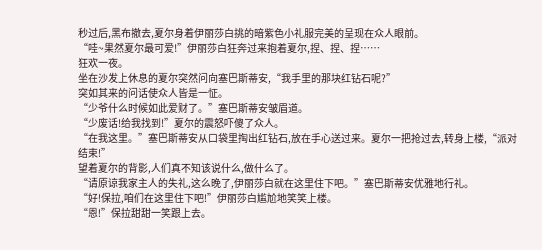秒过后,黑布撤去,夏尔身着伊丽莎白挑的暗紫色小礼服完美的呈现在众人眼前。
“哇~果然夏尔最可爱!”伊丽莎白狂奔过来抱着夏尔,捏、捏、捏……
狂欢一夜。
坐在沙发上休息的夏尔突然问向塞巴斯蒂安,“我手里的那块红钻石呢?”
突如其来的问话使众人皆是一怔。
“少爷什么时候如此爱财了。”塞巴斯蒂安皱眉道。
“少废话!给我找到!”夏尔的震怒吓傻了众人。
“在我这里。”塞巴斯蒂安从口袋里掏出红钻石,放在手心送过来。夏尔一把抢过去,转身上楼,“派对结束!”
望着夏尔的背影,人们真不知该说什么,做什么了。
“请原谅我家主人的失礼,这么晚了,伊丽莎白就在这里住下吧。”塞巴斯蒂安优雅地行礼。
“好!保拉,咱们在这里住下吧!”伊丽莎白尴尬地笑笑上楼。
“恩!”保拉甜甜一笑跟上去。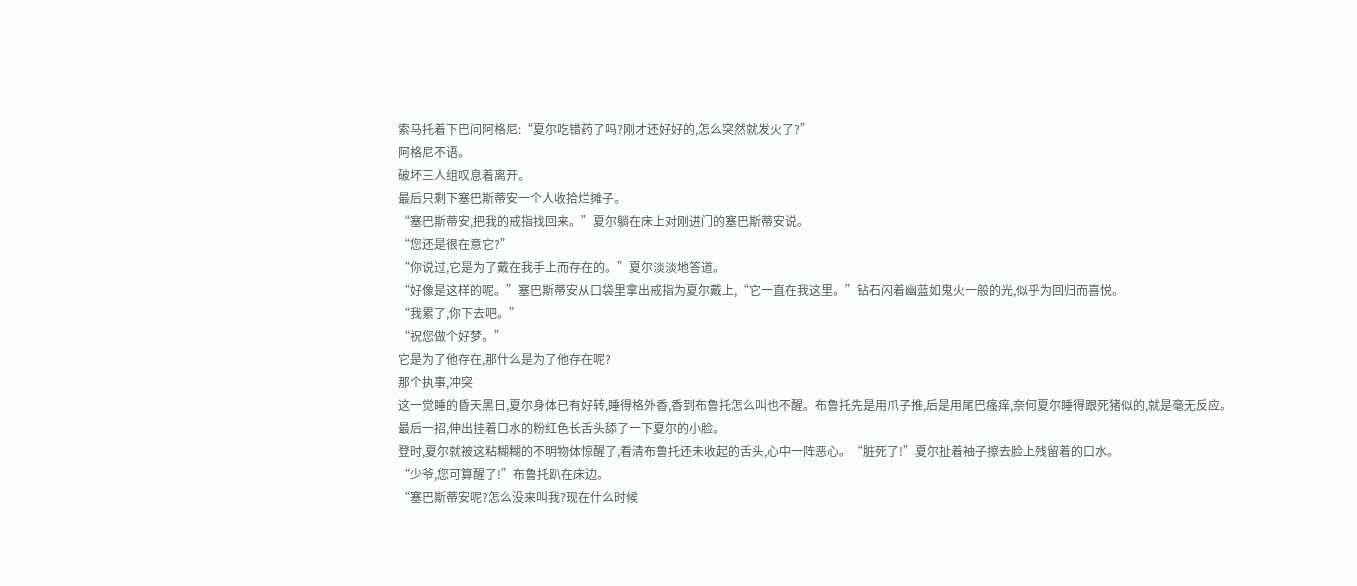索马托着下巴问阿格尼:“夏尔吃错药了吗?刚才还好好的,怎么突然就发火了?”
阿格尼不语。
破坏三人组叹息着离开。
最后只剩下塞巴斯蒂安一个人收拾烂摊子。
“塞巴斯蒂安,把我的戒指找回来。”夏尔躺在床上对刚进门的塞巴斯蒂安说。
“您还是很在意它?”
“你说过,它是为了戴在我手上而存在的。”夏尔淡淡地答道。
“好像是这样的呢。”塞巴斯蒂安从口袋里拿出戒指为夏尔戴上,“它一直在我这里。”钻石闪着幽蓝如鬼火一般的光,似乎为回归而喜悦。
“我累了,你下去吧。”
“祝您做个好梦。”
它是为了他存在,那什么是为了他存在呢?
那个执事,冲突
这一觉睡的昏天黑日,夏尔身体已有好转,睡得格外香,香到布鲁托怎么叫也不醒。布鲁托先是用爪子推,后是用尾巴瘙痒,奈何夏尔睡得跟死猪似的,就是毫无反应。
最后一招,伸出挂着口水的粉红色长舌头舔了一下夏尔的小脸。
登时,夏尔就被这粘糊糊的不明物体惊醒了,看清布鲁托还未收起的舌头,心中一阵恶心。“脏死了!”夏尔扯着袖子擦去脸上残留着的口水。
“少爷,您可算醒了!”布鲁托趴在床边。
“塞巴斯蒂安呢?怎么没来叫我?现在什么时候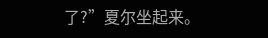了?”夏尔坐起来。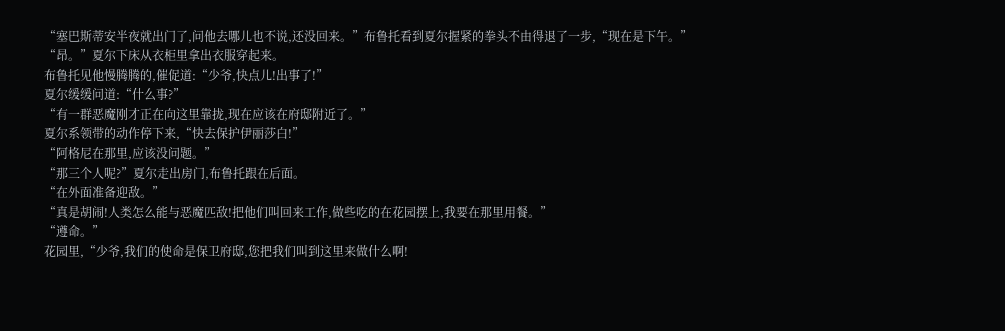“塞巴斯蒂安半夜就出门了,问他去哪儿也不说,还没回来。”布鲁托看到夏尔握紧的拳头不由得退了一步,“现在是下午。”
“昂。”夏尔下床从衣柜里拿出衣服穿起来。
布鲁托见他慢腾腾的,催促道:“少爷,快点儿!出事了!”
夏尔缓缓问道:“什么事?”
“有一群恶魔刚才正在向这里靠拢,现在应该在府邸附近了。”
夏尔系领带的动作停下来,“快去保护伊丽莎白!”
“阿格尼在那里,应该没问题。”
“那三个人呢?”夏尔走出房门,布鲁托跟在后面。
“在外面准备迎敌。”
“真是胡闹!人类怎么能与恶魔匹敌!把他们叫回来工作,做些吃的在花园摆上,我要在那里用餐。”
“遵命。”
花园里,“少爷,我们的使命是保卫府邸,您把我们叫到这里来做什么啊!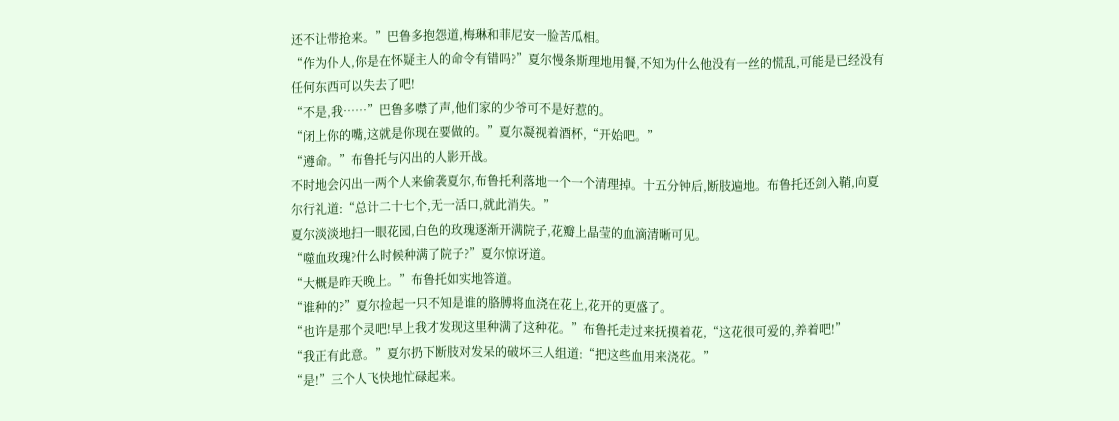还不让带抢来。”巴鲁多抱怨道,梅琳和菲尼安一脸苦瓜相。
“作为仆人,你是在怀疑主人的命令有错吗?”夏尔慢条斯理地用餐,不知为什么他没有一丝的慌乱,可能是已经没有任何东西可以失去了吧!
“不是,我……”巴鲁多噤了声,他们家的少爷可不是好惹的。
“闭上你的嘴,这就是你现在要做的。”夏尔凝视着酒杯,“开始吧。”
“遵命。”布鲁托与闪出的人影开战。
不时地会闪出一两个人来偷袭夏尔,布鲁托利落地一个一个清理掉。十五分钟后,断肢遍地。布鲁托还剑入鞘,向夏尔行礼道:“总计二十七个,无一活口,就此消失。”
夏尔淡淡地扫一眼花园,白色的玫瑰逐渐开满院子,花瓣上晶莹的血滴清晰可见。
“噬血玫瑰?什么时候种满了院子?”夏尔惊讶道。
“大概是昨天晚上。”布鲁托如实地答道。
“谁种的?”夏尔捡起一只不知是谁的胳膊将血浇在花上,花开的更盛了。
“也许是那个灵吧!早上我才发现这里种满了这种花。”布鲁托走过来抚摸着花,“这花很可爱的,养着吧!”
“我正有此意。”夏尔扔下断肢对发呆的破坏三人组道:“把这些血用来浇花。”
“是!”三个人飞快地忙碌起来。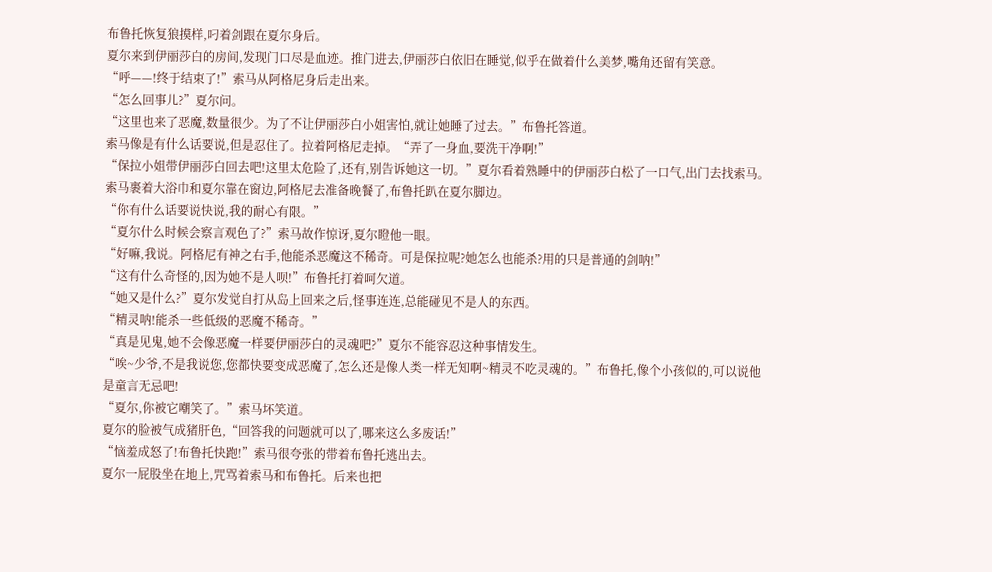布鲁托恢复狼摸样,叼着剑跟在夏尔身后。
夏尔来到伊丽莎白的房间,发现门口尽是血迹。推门进去,伊丽莎白依旧在睡觉,似乎在做着什么美梦,嘴角还留有笑意。
“呼——!终于结束了!”索马从阿格尼身后走出来。
“怎么回事儿?”夏尔问。
“这里也来了恶魔,数量很少。为了不让伊丽莎白小姐害怕,就让她睡了过去。”布鲁托答道。
索马像是有什么话要说,但是忍住了。拉着阿格尼走掉。“弄了一身血,要洗干净啊!”
“保拉小姐带伊丽莎白回去吧!这里太危险了,还有,别告诉她这一切。”夏尔看着熟睡中的伊丽莎白松了一口气,出门去找索马。
索马裹着大浴巾和夏尔靠在窗边,阿格尼去准备晚餐了,布鲁托趴在夏尔脚边。
“你有什么话要说快说,我的耐心有限。”
“夏尔什么时候会察言观色了?”索马故作惊讶,夏尔瞪他一眼。
“好嘛,我说。阿格尼有神之右手,他能杀恶魔这不稀奇。可是保拉呢?她怎么也能杀?用的只是普通的剑呐!”
“这有什么奇怪的,因为她不是人呗!”布鲁托打着呵欠道。
“她又是什么?”夏尔发觉自打从岛上回来之后,怪事连连,总能碰见不是人的东西。
“精灵呐!能杀一些低级的恶魔不稀奇。”
“真是见鬼,她不会像恶魔一样要伊丽莎白的灵魂吧?”夏尔不能容忍这种事情发生。
“唉~少爷,不是我说您,您都快要变成恶魔了,怎么还是像人类一样无知啊~精灵不吃灵魂的。”布鲁托,像个小孩似的,可以说他是童言无忌吧!
“夏尔,你被它嘲笑了。”索马坏笑道。
夏尔的脸被气成猪肝色,“回答我的问题就可以了,哪来这么多废话!”
“恼羞成怒了!布鲁托快跑!”索马很夸张的带着布鲁托逃出去。
夏尔一屁股坐在地上,咒骂着索马和布鲁托。后来也把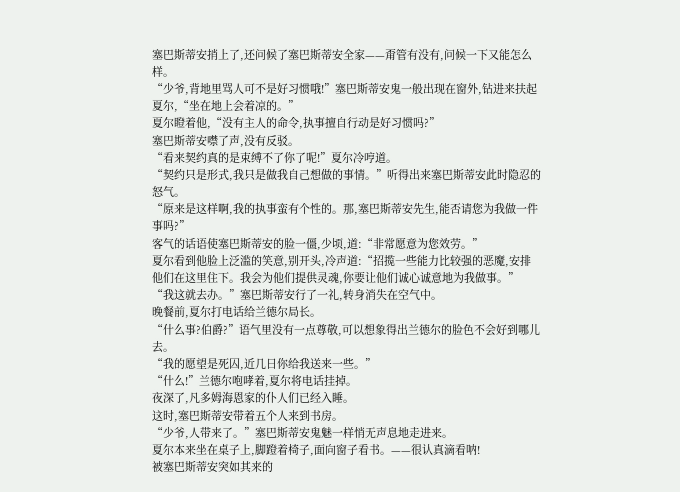塞巴斯蒂安捎上了,还问候了塞巴斯蒂安全家——甭管有没有,问候一下又能怎么样。
“少爷,背地里骂人可不是好习惯哦!”塞巴斯蒂安鬼一般出现在窗外,钻进来扶起夏尔,“坐在地上会着凉的。”
夏尔瞪着他,“没有主人的命令,执事擅自行动是好习惯吗?”
塞巴斯蒂安噤了声,没有反驳。
“看来契约真的是束缚不了你了呢!”夏尔冷哼道。
“契约只是形式,我只是做我自己想做的事情。”听得出来塞巴斯蒂安此时隐忍的怒气。
“原来是这样啊,我的执事蛮有个性的。那,塞巴斯蒂安先生,能否请您为我做一件事吗?”
客气的话语使塞巴斯蒂安的脸一僵,少顷,道:“非常愿意为您效劳。”
夏尔看到他脸上泛滥的笑意,别开头,冷声道:“招揽一些能力比较强的恶魔,安排他们在这里住下。我会为他们提供灵魂,你要让他们诚心诚意地为我做事。”
“我这就去办。”塞巴斯蒂安行了一礼,转身消失在空气中。
晚餐前,夏尔打电话给兰德尔局长。
“什么事?伯爵?”语气里没有一点尊敬,可以想象得出兰德尔的脸色不会好到哪儿去。
“我的愿望是死囚,近几日你给我送来一些。”
“什么!”兰德尔咆哮着,夏尔将电话挂掉。
夜深了,凡多姆海恩家的仆人们已经入睡。
这时,塞巴斯蒂安带着五个人来到书房。
“少爷,人带来了。”塞巴斯蒂安鬼魅一样悄无声息地走进来。
夏尔本来坐在桌子上,脚蹬着椅子,面向窗子看书。——很认真滴看呐!
被塞巴斯蒂安突如其来的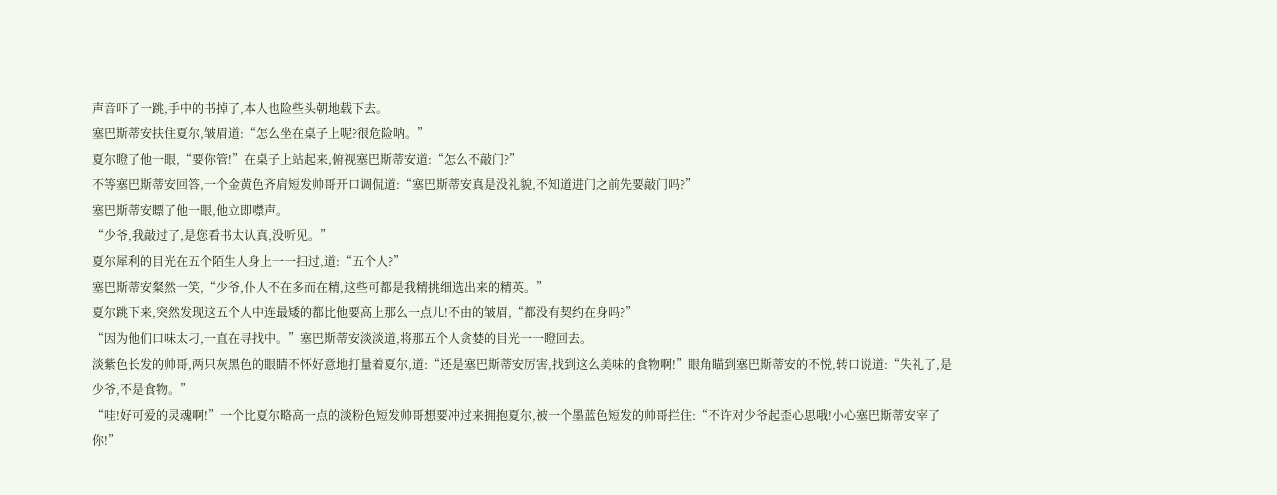声音吓了一跳,手中的书掉了,本人也险些头朝地载下去。
塞巴斯蒂安扶住夏尔,皱眉道:“怎么坐在桌子上呢?很危险呐。”
夏尔瞪了他一眼,“要你管!”在桌子上站起来,俯视塞巴斯蒂安道:“怎么不敲门?”
不等塞巴斯蒂安回答,一个金黄色齐肩短发帅哥开口调侃道:“塞巴斯蒂安真是没礼貌,不知道进门之前先要敲门吗?”
塞巴斯蒂安瞟了他一眼,他立即噤声。
“少爷,我敲过了,是您看书太认真,没听见。”
夏尔犀利的目光在五个陌生人身上一一扫过,道:“五个人?”
塞巴斯蒂安粲然一笑,“少爷,仆人不在多而在精,这些可都是我精挑细选出来的精英。”
夏尔跳下来,突然发现这五个人中连最矮的都比他要高上那么一点儿!不由的皱眉,“都没有契约在身吗?”
“因为他们口味太刁,一直在寻找中。”塞巴斯蒂安淡淡道,将那五个人贪婪的目光一一瞪回去。
淡紫色长发的帅哥,两只灰黑色的眼睛不怀好意地打量着夏尔,道:“还是塞巴斯蒂安厉害,找到这么美味的食物啊!”眼角瞄到塞巴斯蒂安的不悦,转口说道:“失礼了,是少爷,不是食物。”
“哇!好可爱的灵魂啊!”一个比夏尔略高一点的淡粉色短发帅哥想要冲过来拥抱夏尔,被一个墨蓝色短发的帅哥拦住:“不许对少爷起歪心思哦!小心塞巴斯蒂安宰了你!”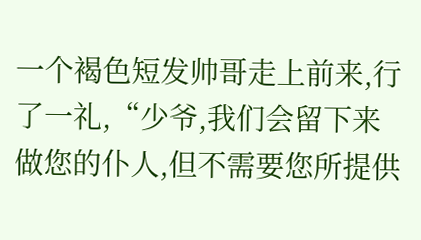一个褐色短发帅哥走上前来,行了一礼,“少爷,我们会留下来做您的仆人,但不需要您所提供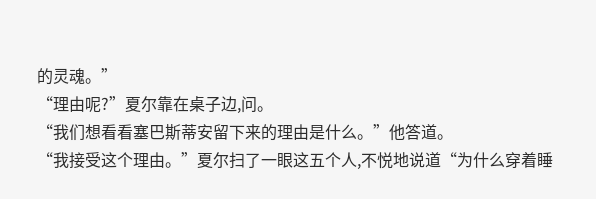的灵魂。”
“理由呢?”夏尔靠在桌子边,问。
“我们想看看塞巴斯蒂安留下来的理由是什么。”他答道。
“我接受这个理由。”夏尔扫了一眼这五个人,不悦地说道“为什么穿着睡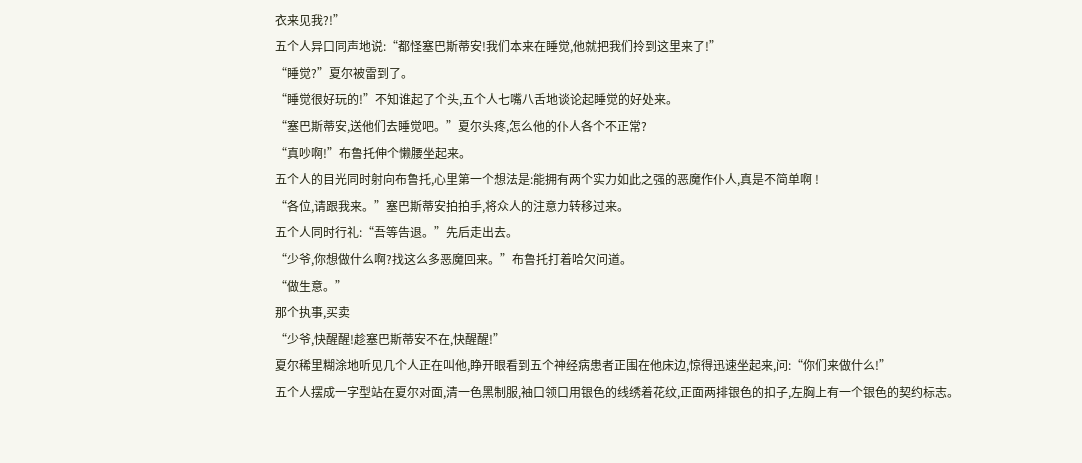衣来见我?!”
五个人异口同声地说:“都怪塞巴斯蒂安!我们本来在睡觉,他就把我们拎到这里来了!”
“睡觉?”夏尔被雷到了。
“睡觉很好玩的!”不知谁起了个头,五个人七嘴八舌地谈论起睡觉的好处来。
“塞巴斯蒂安,送他们去睡觉吧。”夏尔头疼,怎么他的仆人各个不正常?
“真吵啊!”布鲁托伸个懒腰坐起来。
五个人的目光同时射向布鲁托,心里第一个想法是:能拥有两个实力如此之强的恶魔作仆人,真是不简单啊 !
“各位,请跟我来。”塞巴斯蒂安拍拍手,将众人的注意力转移过来。
五个人同时行礼:“吾等告退。”先后走出去。
“少爷,你想做什么啊?找这么多恶魔回来。”布鲁托打着哈欠问道。
“做生意。”
那个执事,买卖
“少爷,快醒醒!趁塞巴斯蒂安不在,快醒醒!”
夏尔稀里糊涂地听见几个人正在叫他,睁开眼看到五个神经病患者正围在他床边,惊得迅速坐起来,问:“你们来做什么!”
五个人摆成一字型站在夏尔对面,清一色黑制服,袖口领口用银色的线绣着花纹,正面两排银色的扣子,左胸上有一个银色的契约标志。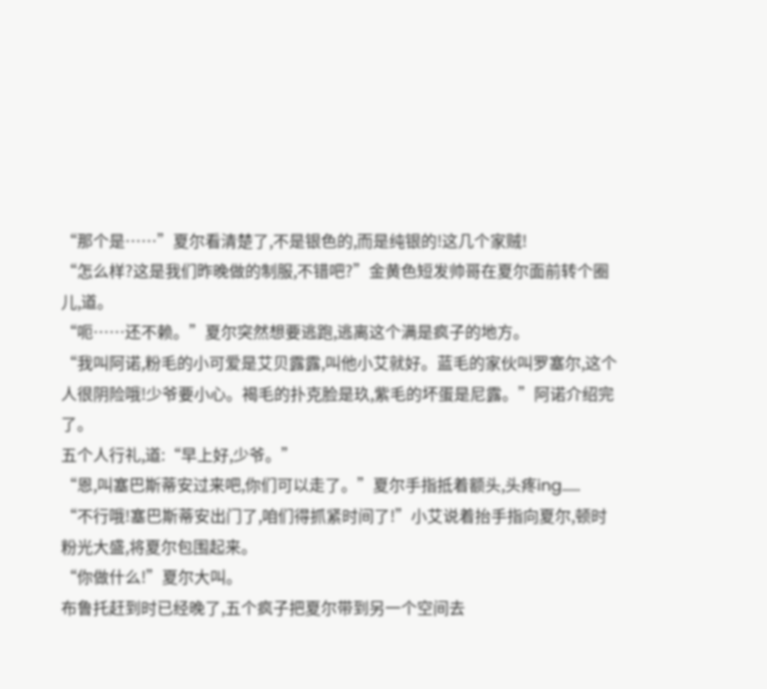“那个是……”夏尔看清楚了,不是银色的,而是纯银的!这几个家贼!
“怎么样?这是我们昨晚做的制服,不错吧?”金黄色短发帅哥在夏尔面前转个圈儿,道。
“呃……还不赖。”夏尔突然想要逃跑,逃离这个满是疯子的地方。
“我叫阿诺,粉毛的小可爱是艾贝露露,叫他小艾就好。蓝毛的家伙叫罗塞尔,这个人很阴险哦!少爷要小心。褐毛的扑克脸是玖,紫毛的坏蛋是尼露。”阿诺介绍完了。
五个人行礼,道:“早上好,少爷。”
“恩,叫塞巴斯蒂安过来吧,你们可以走了。”夏尔手指抵着额头,头疼ing……
“不行哦!塞巴斯蒂安出门了,咱们得抓紧时间了!”小艾说着抬手指向夏尔,顿时粉光大盛,将夏尔包围起来。
“你做什么!”夏尔大叫。
布鲁托赶到时已经晚了,五个疯子把夏尔带到另一个空间去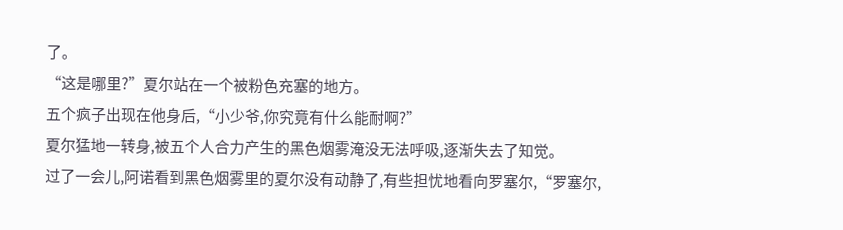了。
“这是哪里?”夏尔站在一个被粉色充塞的地方。
五个疯子出现在他身后,“小少爷,你究竟有什么能耐啊?”
夏尔猛地一转身,被五个人合力产生的黑色烟雾淹没无法呼吸,逐渐失去了知觉。
过了一会儿,阿诺看到黑色烟雾里的夏尔没有动静了,有些担忧地看向罗塞尔,“罗塞尔,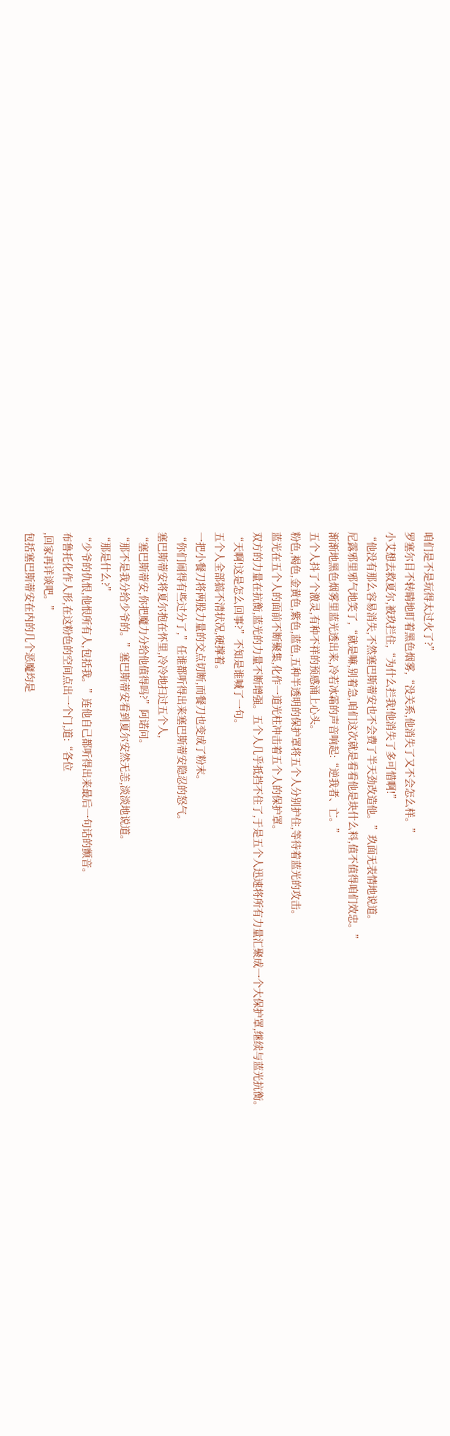咱们是不是玩得太过火了?”
罗塞尔目不转睛地盯着黑色烟雾,“没关系,他消失了又不会怎么样。”
小艾想去救夏尔,被玖拦住,“为什么拦我!他消失了多可惜啊!”
“他没有那么容易消失,不然塞巴斯蒂安也不会费了半天劲改造他。”玖面无表情地说道。
尼露邪里邪气地笑了,“就是嘛,别着急,咱们这次就是看看他是块什么料,值不值得咱们效忠。”
渐渐地黑色烟雾里蓝光透出来,冷若冰霜的声音响起:“逆我者、亡。”
五个人抖了个激灵,有种不祥的预感涌上心头。
粉色,褐色,金黄色,紫色,蓝色,五种半透明的保护罩将五个人分别护住,等待着蓝光的攻击。
蓝光在五个人的面前不断聚集,化作一道光柱冲击着五个人的保护罩。
双方的力量在抗衡,蓝光的力量不断增强。五个人几乎抵挡不住了,于是五个人迅速将所有力量汇聚成一个大保护罩,继续与蓝光抗衡。
“天啊!这是怎么回事?”不知是谁喊了一句。
五个人全部搞不清状况,硬撑着。
一把小餐刀将两股力量的交点切断,而餐刀也变成了粉末。
“你们闹得有些过分了,”任谁都听得出来塞巴斯蒂安隐忍的怒气。
塞巴斯蒂安将夏尔抱在怀里,冷冷地扫过五个人,
“塞巴斯蒂安,你把魔力分给他值得吗?”阿诺问。
“那不是我分给少爷的。”塞巴斯蒂安看到夏尔安然无恙,淡淡地说道。
“那是什么?”
“少爷的仇恨,他恨所有人,包括我。”连他自己都听得出来最后一句话的颤音。
布鲁托化作人形,在这粉色的空间点出一个门,道:“各位
,回家再详谈吧。”
包括塞巴斯蒂安在内的几个恶魔均是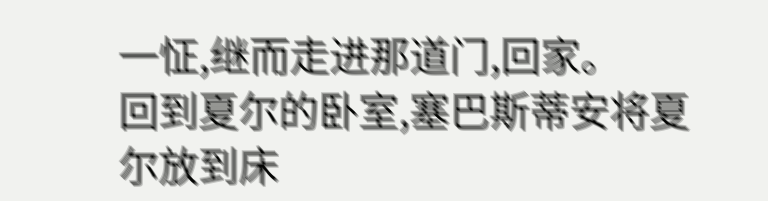一怔,继而走进那道门,回家。
回到夏尔的卧室,塞巴斯蒂安将夏尔放到床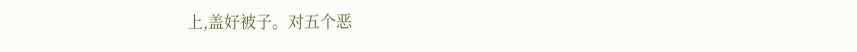上,盖好被子。对五个恶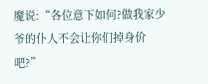魔说:“各位意下如何?做我家少爷的仆人不会让你们掉身价吧?”